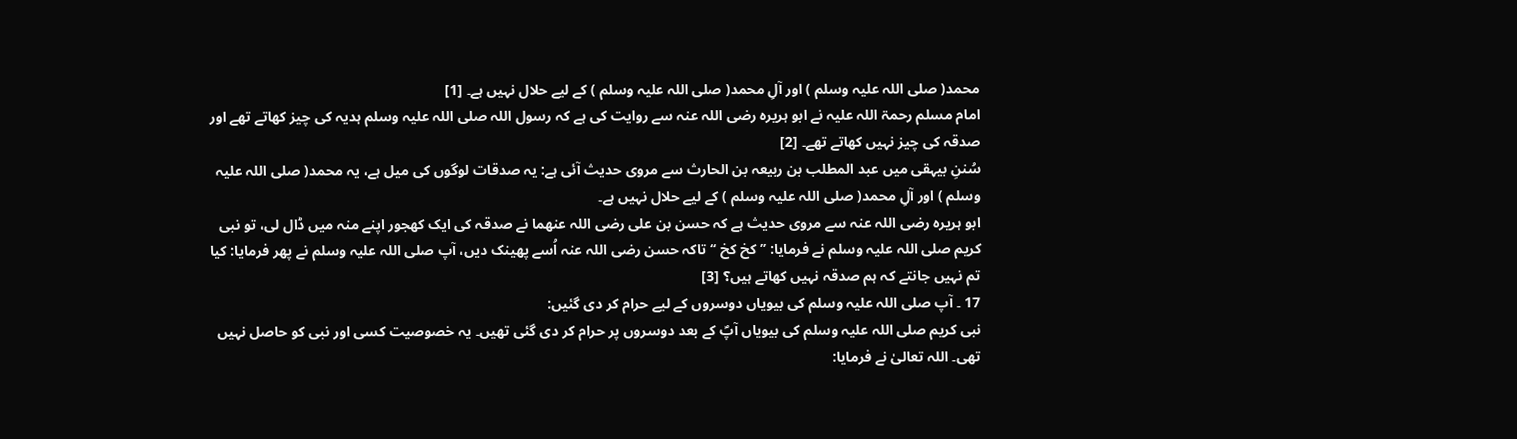محمد( صلی اللہ علیہ وسلم ) اور آلِ محمد( صلی اللہ علیہ وسلم ) کے لیے حلال نہیں ہے۔ [1]
امام مسلم رحمۃ اللہ علیہ نے ابو ہریرہ رضی اللہ عنہ سے روایت کی ہے کہ رسول اللہ صلی اللہ علیہ وسلم ہدیہ کی چیز کھاتے تھے اور صدقہ کی چیز نہیں کھاتے تھے۔ [2]
سُننِ بیہقی میں عبد المطلب بن ربیعہ بن الحارث سے مروی حدیث آئی ہے: یہ صدقات لوگوں کی میل ہے، یہ محمد( صلی اللہ علیہ وسلم ) اور آلِ محمد( صلی اللہ علیہ وسلم ) کے لیے حلال نہیں ہے۔
ابو ہریرہ رضی اللہ عنہ سے مروی حدیث ہے کہ حسن بن علی رضی اللہ عنھما نے صدقہ کی ایک کھجور اپنے منہ میں ڈال لی، تو نبی کریم صلی اللہ علیہ وسلم نے فرمایا: ’’ کخ کخ ‘‘ تاکہ حسن رضی اللہ عنہ اُسے پھینک دیں، آپ صلی اللہ علیہ وسلم نے پھر فرمایا: کیا تم نہیں جانتے کہ ہم صدقہ نہیں کھاتے ہیں؟ [3]
17 ۔ آپ صلی اللہ علیہ وسلم کی بیویاں دوسروں کے لیے حرام کر دی گئیں:
نبی کریم صلی اللہ علیہ وسلم کی بیویاں آپؐ کے بعد دوسروں پر حرام کر دی گئی تھیں۔ یہ خصوصیت کسی اور نبی کو حاصل نہیں تھی۔ اللہ تعالیٰ نے فرمایا: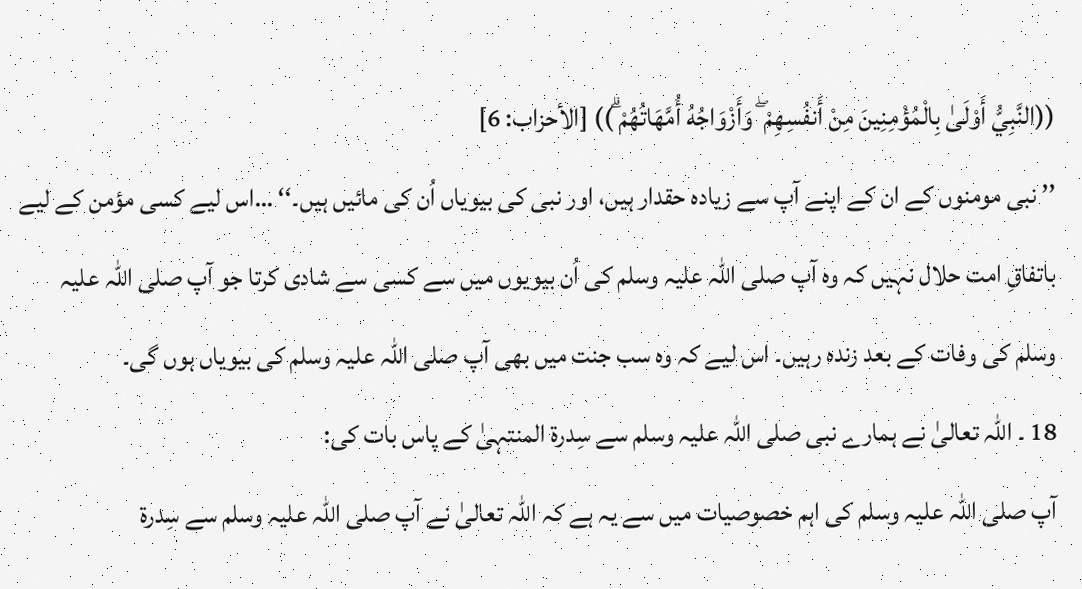((النَّبِيُّ أَوْلَىٰ بِالْمُؤْمِنِينَ مِنْ أَنفُسِهِمْ ۖ وَأَزْوَاجُهُ أُمَّهَاتُهُمْ ۗ)) [الأحزاب: 6]
’’ نبی مومنوں کے ان کے اپنے آپ سے زیادہ حقدار ہیں، اور نبی کی بیویاں اُن کی مائیں ہیں۔‘‘ …اس لیے کسی مؤمن کے لیے باتفاقِ امت حلال نہیں کہ وہ آپ صلی اللہ علیہ وسلم کی اُن بیویوں میں سے کسی سے شادی کرتا جو آپ صلی اللہ علیہ وسلم کی وفات کے بعد زندہ رہیں۔ اس لیے کہ وہ سب جنت میں بھی آپ صلی اللہ علیہ وسلم کی بیویاں ہوں گی۔
18 ۔ اللہ تعالیٰ نے ہمارے نبی صلی اللہ علیہ وسلم سے سِدرۃ المنتہیٰ کے پاس بات کی:
آپ صلی اللہ علیہ وسلم کی اہم خصوصیات میں سے یہ ہے کہ اللہ تعالیٰ نے آپ صلی اللہ علیہ وسلم سے سِدرۃ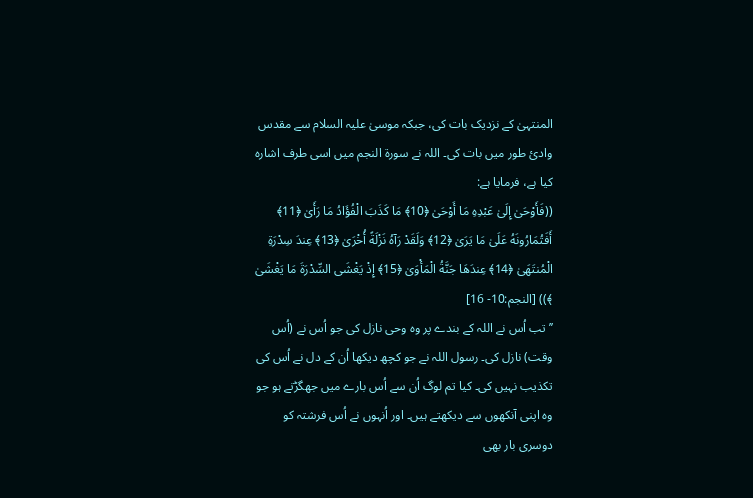المنتہیٰ کے نزدیک بات کی، جبکہ موسیٰ علیہ السلام سے مقدس وادیٔ طور میں بات کی۔ اللہ نے سورۃ النجم میں اسی طرف اشارہ کیا ہے، فرمایا ہے:
((فَأَوْحَىٰ إِلَىٰ عَبْدِهِ مَا أَوْحَىٰ ﴿10﴾ مَا كَذَبَ الْفُؤَادُ مَا رَأَىٰ ﴿11﴾ أَفَتُمَارُونَهُ عَلَىٰ مَا يَرَىٰ ﴿12﴾ وَلَقَدْ رَآهُ نَزْلَةً أُخْرَىٰ ﴿13﴾ عِندَ سِدْرَةِ الْمُنتَهَىٰ ﴿14﴾ عِندَهَا جَنَّةُ الْمَأْوَىٰ ﴿15﴾ إِذْ يَغْشَى السِّدْرَةَ مَا يَغْشَىٰ ﴾)) [النجم:10- 16]
’’تب اُس نے اللہ کے بندے پر وہ وحی نازل کی جو اُس نے (اُس وقت) نازل کی۔ رسول اللہ نے جو کچھ دیکھا اُن کے دل نے اُس کی تکذیب نہیں کی۔ کیا تم لوگ اُن سے اُس بارے میں جھگڑتے ہو جو وہ اپنی آنکھوں سے دیکھتے ہیں۔ اور اُنہوں نے اُس فرشتہ کو دوسری بار بھی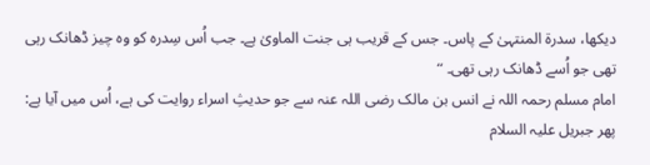دیکھا، سدرۃ المنتہیٰ کے پاس۔ جس کے قریب ہی جنت الماویٰ ہے۔ جب اُس سِدرہ کو وہ چیز ڈھانک رہی تھی جو اُسے ڈھانک رہی تھی۔ ‘‘
امام مسلم رحمہ اللہ نے انس بن مالک رضی اللہ عنہ سے جو حدیثِ اسراء روایت کی ہے، اُس میں آیا ہے: پھر جبریل علیہ السلام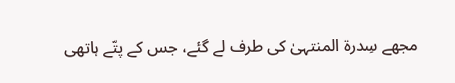مجھے سِدرۃ المنتہیٰ کی طرف لے گئے، جس کے پتّے ہاتھی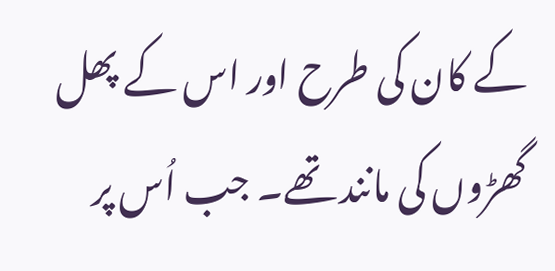کے کان کی طرح اور اس کے پھل گھڑوں کی مانند تھے۔ جب اُس پر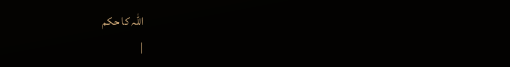اللہ کا حکم
|